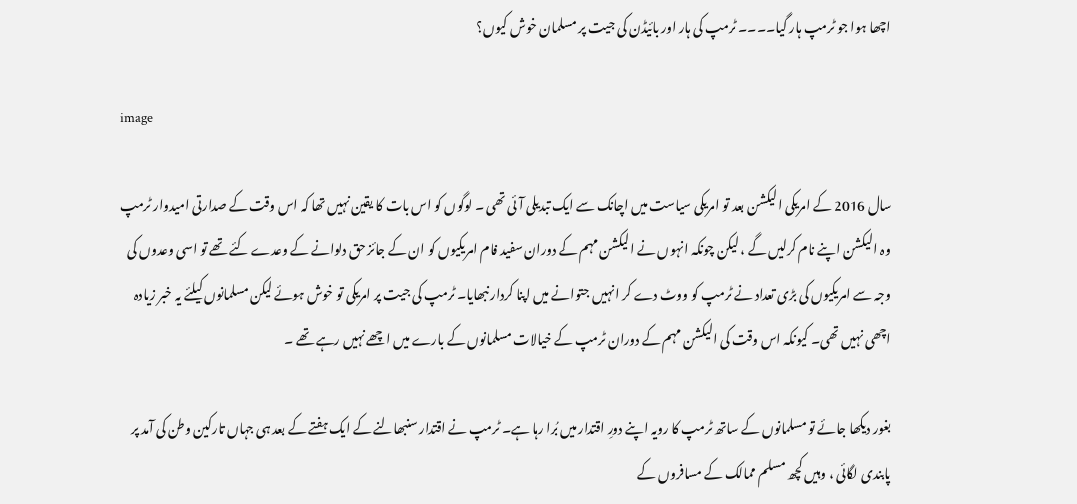اچھا ہوا جو ٹرمپ ہار گیا۔۔۔۔ ٹرمپ کی ہار اور بائیڈن کی جیت پر مسلمان خوش کیوں؟

image

سال 2016 کے امریکی الیکشن بعد تو امریکی سیاست میں اچانک سے ایک تبدیلی آئی تھی ۔ لوگوں کو اس بات کا یقین نہیں تھا کہ اس وقت کے صدارتی امیدوار ٹرمپ وہ الیکشن اپنے نام کرلیں گے ، لیکن چونکہ انہوں نے الیکشن مہم کے دوران سفید فام امریکیوں کو ان کے جائز حق دلوانے کے وعدے کئے تھے تو اسی وعدوں کی وجہ سے امریکیوں کی بڑی تعداد نے ٹرمپ کو ووٹ دے کر انہیں جتوانے میں اپنا کردار نبھایا۔ ٹرمپ کی جیت پر امریکی تو خوش ہوئے لیکن مسلمانوں کیلئے یہ خبر زیادہ اچھی نہیں تھی۔ کیونکہ اس وقت کی الیکشن مہم کے دوران ٹرمپ کے خیالات مسلمانوں کے بارے میں اچھے نہیں رہے تھے ۔

بغور دیکھا جائے تو مسلمانوں کے ساتھ ٹرمپ کا رویہ اپنے دورِ اقتدار میں بُرا رہا ہے۔ ٹرمپ نے اقتدار سنبھالنے کے ایک ہفتے کے بعد ہی جہاں تارکین وطن کی آمد پر پابندی لگائی ، وہیں کچھ مسلم ممالک کے مسافروں کے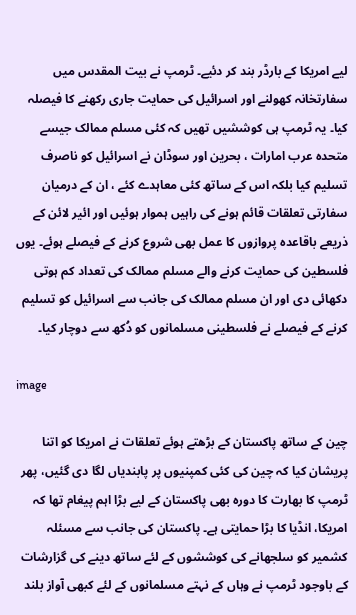لیے امریکا کے بارڈر بند کر دئیے۔ ٹرمپ نے بیت المقدس میں سفارتخانہ کھولنے اور اسرائیل کی حمایت جاری رکھنے کا فیصلہ کیا۔ یہ ٹرمپ ہی کوششیں تھیں کہ کئی مسلم ممالک جیسے متحدہ عرب امارات ، بحرین اور سوڈان نے اسرائیل کو ناصرف تسلیم کیا بلکہ اس کے ساتھ کئی معاہدے کئے ، ان کے درمیان سفارتی تعلقات قائم ہونے کی راہیں ہموار ہوئیں اور ائیر لائن کے ذریعے باقاعدہ پروازوں کا عمل بھی شروع کرنے کے فیصلے ہوئے۔ یوں فلسطین کی حمایت کرنے والے مسلم ممالک کی تعداد کم ہوتی دکھائی دی اور ان مسلم ممالک کی جانب سے اسرائیل کو تسلیم کرنے کے فیصلے نے فلسطینی مسلمانوں کو دُکھ سے دوچار کیا۔

image

چین کے ساتھ پاکستان کے بڑھتے ہوئے تعلقات نے امریکا کو اتنا پریشان کیا کہ چین کی کئی کمپنیوں پر پابندیاں لگا دی گئیں، پھر ٹرمپ کا بھارت کا دورہ بھی پاکستان کے لیے بڑا اہم پیغام تھا کہ امریکا، انڈیا کا بڑا حمایتی ہے۔ پاکستان کی جانب سے مسئلہ کشمیر کو سلجھانے کی کوششوں کے لئے ساتھ دینے کی گزارشات کے باوجود ٹرمپ نے وہاں کے نہتے مسلمانوں کے لئے کبھی آواز بلند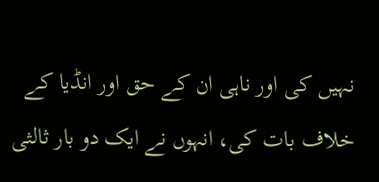نہیں کی اور ناہی ان کے حق اور انڈیا کے خلاف بات کی، انہوں نے ایک دو بار ثالثی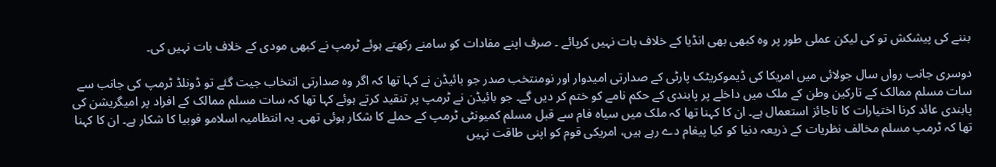بننے کی پیشکش تو کی لیکن عملی طور پر وہ کبھی بھی انڈیا کے خلاف بات نہیں کرپائے ۔ صرف اپنے مفادات کو سامنے رکھتے ہوئے ٹرمپ نے کبھی مودی کے خلاف بات نہیں کی۔

دوسری جانب رواں سال جولائی میں امریکا کی ڈیموکریٹک پارٹی کے صدارتی امیدوار اور نومنتخب صدر جو بائیڈن نے کہا تھا کہ اگر وہ صدارتی انتخاب جیت گئے تو ڈونلڈ ٹرمپ کی جانب سے سات مسلم ممالک کے تارکین وطن کے ملک میں داخلے پر پابندی کے حکم نامے کو ختم کر دیں گے۔ جو بائیڈن نے ٹرمپ پر تنقید کرتے ہوئے کہا تھا کہ سات مسلم ممالک کے افراد پر امیگریشن کی پابندی عائد کرنا اختیارات کا ناجائز استعمال ہے۔ ان کا کہنا تھا کہ ملک میں سیاہ فام سے قبل مسلم کمیونٹی ٹرمپ کے حملے کا شکار ہوئی تھی۔ یہ انتظامیہ اسلامو فوبیا کا شکار ہے۔ ان کا کہنا تھا کہ ٹرمپ مسلم مخالف نظریات کے ذریعہ دنیا کو کیا پیغام دے رہے ہیں، امریکی قوم کو اپنی طاقت نہیں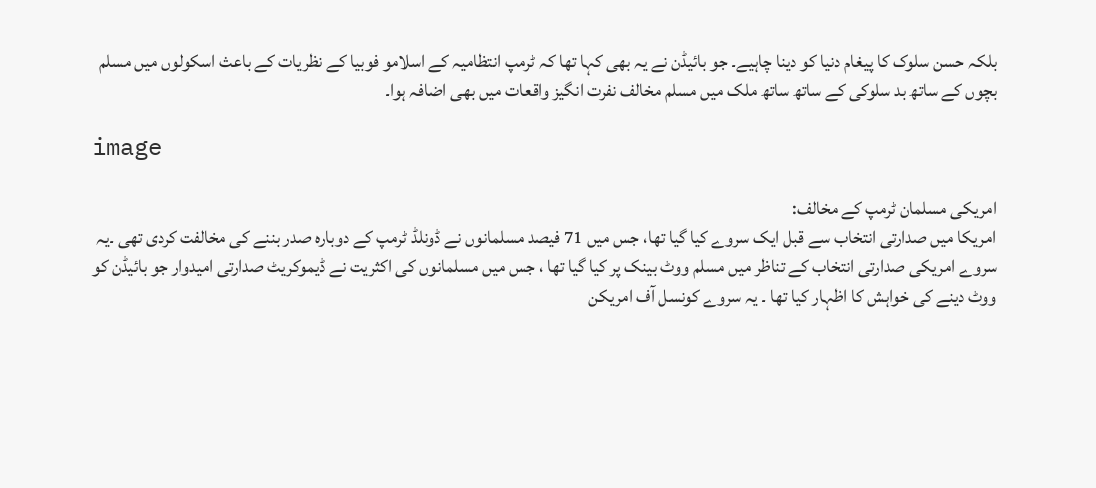بلکہ حسن سلوک کا پیغام دنیا کو دینا چاہیے۔ جو بائیڈن نے یہ بھی کہا تھا کہ ٹرمپ انتظامیہ کے اسلامو فوبیا کے نظریات کے باعث اسکولوں میں مسلم بچوں کے ساتھ بد سلوکی کے ساتھ ساتھ ملک میں مسلم مخالف نفرت انگیز واقعات میں بھی اضافہ ہوا۔

image

امریکی مسلمان ٹرمپ کے مخالف:
امریکا میں صدارتی انتخاب سے قبل ایک سروے کیا گیا تھا، جس میں 71 فیصد مسلمانوں نے ڈونلڈ ٹرمپ کے دوبارہ صدر بننے کی مخالفت کردی تھی ۔یہ سروے امریکی صدارتی انتخاب کے تناظر میں مسلم ووٹ بینک پر کیا گیا تھا ، جس میں مسلمانوں کی اکثریت نے ڈیموکریٹ صدارتی امیدوار جو بائیڈن کو ووٹ دینے کی خواہش کا اظہار کیا تھا ۔ یہ سروے کونسل آف امریکن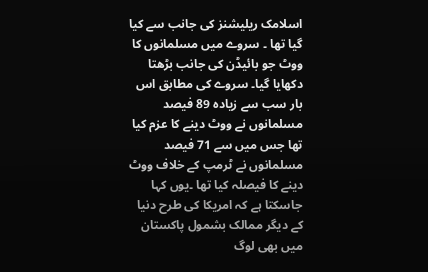اسلامک ریلیشنز کی جانب سے کیا گیا تھا ۔ سروے میں مسلمانوں کا ووٹ جو بائیڈن کی جانب بڑھتا دکھایا گیا۔ سروے کی مطابق اس بار سب سے زیادہ 89 فیصد مسلمانوں نے ووٹ دینے کا عزم کیا تھا جس میں سے 71 فیصد مسلمانوں نے ٹرمپ کے خلاف ووٹ دینے کا فیصلہ کیا تھا ۔یوں کہا جاسکتا ہے کہ امریکا کی طرح دنیا کے دیگر ممالک بشمول پاکستان میں بھی لوگ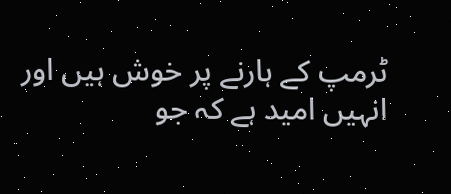ٹرمپ کے ہارنے پر خوش ہیں اور انہیں امید ہے کہ جو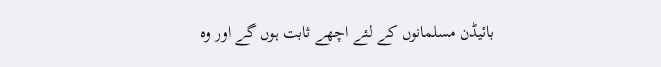بائیڈن مسلمانوں کے لئے اچھے ثابت ہوں گے اور وہ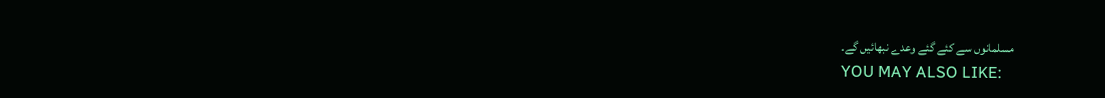مسلمانوں سے کئے گئے وعدے نبھائیں گے۔
YOU MAY ALSO LIKE: